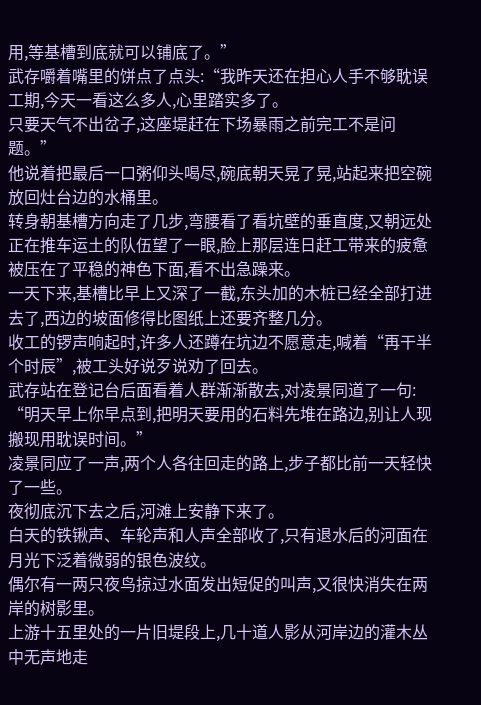用,等基槽到底就可以铺底了。”
武存嚼着嘴里的饼点了点头:“我昨天还在担心人手不够耽误工期,今天一看这么多人,心里踏实多了。
只要天气不出岔子,这座堤赶在下场暴雨之前完工不是问题。”
他说着把最后一口粥仰头喝尽,碗底朝天晃了晃,站起来把空碗放回灶台边的水桶里。
转身朝基槽方向走了几步,弯腰看了看坑壁的垂直度,又朝远处正在推车运土的队伍望了一眼,脸上那层连日赶工带来的疲惫被压在了平稳的神色下面,看不出急躁来。
一天下来,基槽比早上又深了一截,东头加的木桩已经全部打进去了,西边的坡面修得比图纸上还要齐整几分。
收工的锣声响起时,许多人还蹲在坑边不愿意走,喊着“再干半个时辰”,被工头好说歹说劝了回去。
武存站在登记台后面看着人群渐渐散去,对凌景同道了一句:
“明天早上你早点到,把明天要用的石料先堆在路边,别让人现搬现用耽误时间。”
凌景同应了一声,两个人各往回走的路上,步子都比前一天轻快了一些。
夜彻底沉下去之后,河滩上安静下来了。
白天的铁锹声、车轮声和人声全部收了,只有退水后的河面在月光下泛着微弱的银色波纹。
偶尔有一两只夜鸟掠过水面发出短促的叫声,又很快消失在两岸的树影里。
上游十五里处的一片旧堤段上,几十道人影从河岸边的灌木丛中无声地走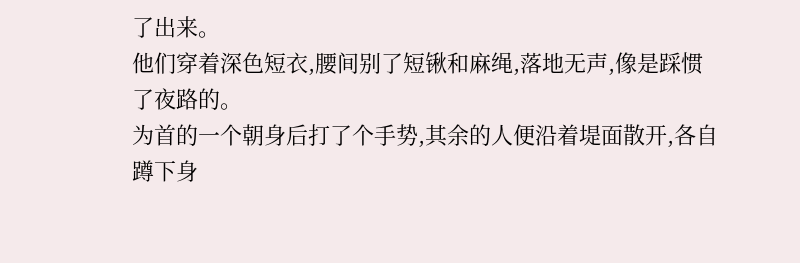了出来。
他们穿着深色短衣,腰间别了短锹和麻绳,落地无声,像是踩惯了夜路的。
为首的一个朝身后打了个手势,其余的人便沿着堤面散开,各自蹲下身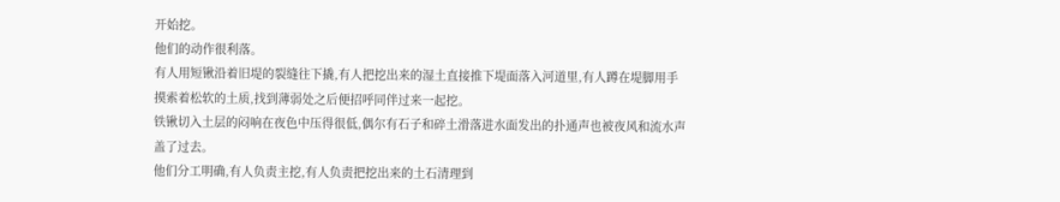开始挖。
他们的动作很利落。
有人用短锹沿着旧堤的裂缝往下撬,有人把挖出来的湿土直接推下堤面落入河道里,有人蹲在堤脚用手摸索着松软的土质,找到薄弱处之后便招呼同伴过来一起挖。
铁锹切入土层的闷响在夜色中压得很低,偶尔有石子和碎土滑落进水面发出的扑通声也被夜风和流水声盖了过去。
他们分工明确,有人负责主挖,有人负责把挖出来的土石清理到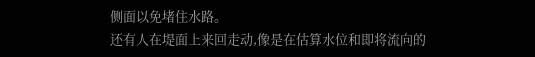侧面以免堵住水路。
还有人在堤面上来回走动,像是在估算水位和即将流向的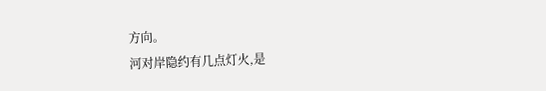方向。
河对岸隐约有几点灯火,是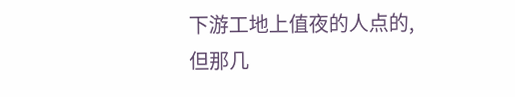下游工地上值夜的人点的,但那几